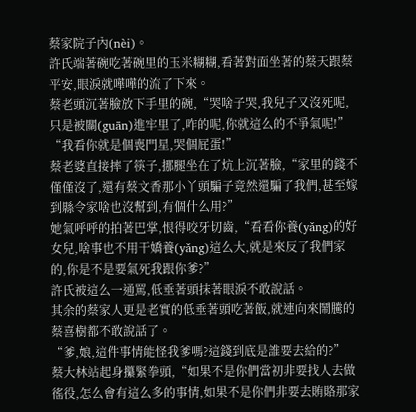蔡家院子內(nèi)。
許氏端著碗吃著碗里的玉米糊糊,看著對面坐著的蔡天跟蔡平安,眼淚就嘩嘩的流了下來。
蔡老頭沉著臉放下手里的碗,“哭啥子哭,我兒子又沒死呢,只是被關(guān)進牢里了,咋的呢,你就這么的不爭氣呢!”
“我看你就是個喪門星,哭個屁蛋!”
蔡老婆直接摔了筷子,挪腿坐在了炕上沉著臉,“家里的錢不僅僅沒了,還有蔡文香那小丫頭騙子竟然還騙了我們,甚至嫁到縣令家啥也沒幫到,有個什么用?”
她氣呼呼的拍著巴掌,恨得咬牙切齒,“看看你養(yǎng)的好女兒,啥事也不用干嬌養(yǎng)這么大,就是來反了我們家的,你是不是要氣死我跟你爹?”
許氏被這么一通罵,低垂著頭抹著眼淚不敢說話。
其余的蔡家人更是老實的低垂著頭吃著飯,就連向來鬧騰的蔡喜樹都不敢說話了。
“爹,娘,這件事情能怪我爹嗎?這錢到底是誰要去給的?”
蔡大林站起身攥緊拳頭,“如果不是你們當初非要找人去做徭役,怎么會有這么多的事情,如果不是你們非要去賄賂那家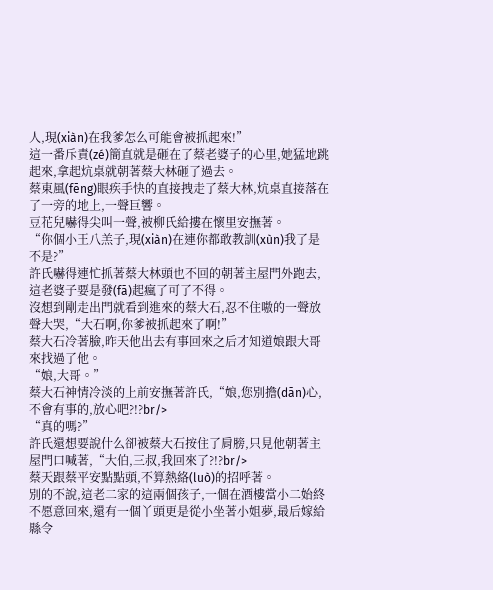人,現(xiàn)在我爹怎么可能會被抓起來!”
這一番斥責(zé)簡直就是砸在了蔡老婆子的心里,她猛地跳起來,拿起炕桌就朝著蔡大林砸了過去。
蔡東風(fēng)眼疾手快的直接拽走了蔡大林,炕桌直接落在了一旁的地上,一聲巨響。
豆花兒嚇得尖叫一聲,被柳氏給摟在懷里安撫著。
“你個小王八羔子,現(xiàn)在連你都敢教訓(xùn)我了是不是?”
許氏嚇得連忙抓著蔡大林頭也不回的朝著主屋門外跑去,這老婆子要是發(fā)起瘋了可了不得。
沒想到剛走出門就看到進來的蔡大石,忍不住嗷的一聲放聲大哭,“大石啊,你爹被抓起來了啊!”
蔡大石冷著臉,昨天他出去有事回來之后才知道娘跟大哥來找過了他。
“娘,大哥。”
蔡大石神情冷淡的上前安撫著許氏,“娘,您別擔(dān)心,不會有事的,放心吧?!?br/>
“真的嗎?”
許氏還想要說什么卻被蔡大石按住了肩膀,只見他朝著主屋門口喊著,“大伯,三叔,我回來了?!?br/>
蔡天跟蔡平安點點頭,不算熱絡(luò)的招呼著。
別的不說,這老二家的這兩個孩子,一個在酒樓當小二始終不愿意回來,還有一個丫頭更是從小坐著小姐夢,最后嫁給縣令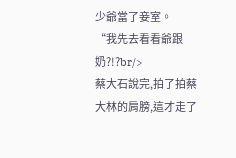少爺當了妾室。
“我先去看看爺跟奶?!?br/>
蔡大石說完,拍了拍蔡大林的肩膀,這才走了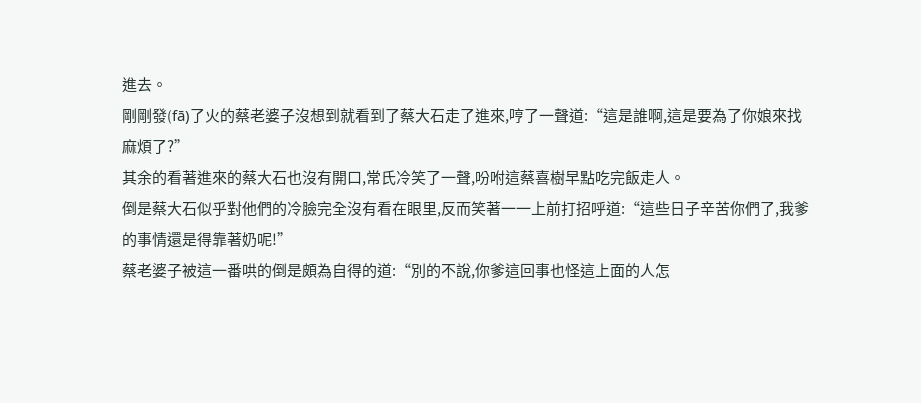進去。
剛剛發(fā)了火的蔡老婆子沒想到就看到了蔡大石走了進來,哼了一聲道:“這是誰啊,這是要為了你娘來找麻煩了?”
其余的看著進來的蔡大石也沒有開口,常氏冷笑了一聲,吩咐這蔡喜樹早點吃完飯走人。
倒是蔡大石似乎對他們的冷臉完全沒有看在眼里,反而笑著一一上前打招呼道:“這些日子辛苦你們了,我爹的事情還是得靠著奶呢!”
蔡老婆子被這一番哄的倒是頗為自得的道:“別的不說,你爹這回事也怪這上面的人怎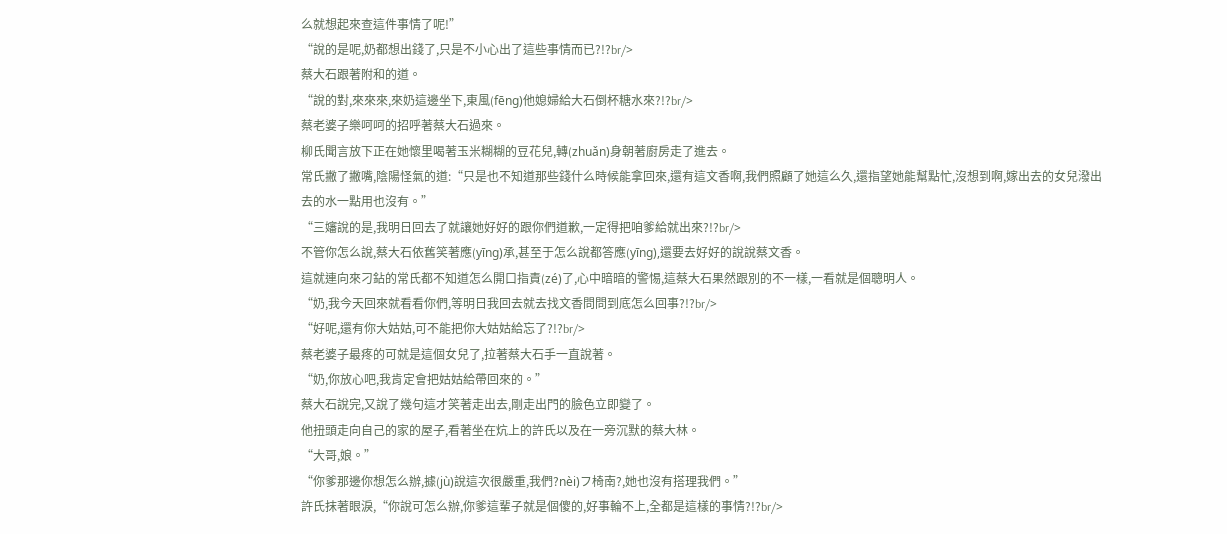么就想起來查這件事情了呢!”
“說的是呢,奶都想出錢了,只是不小心出了這些事情而已?!?br/>
蔡大石跟著附和的道。
“說的對,來來來,來奶這邊坐下,東風(fēng)他媳婦給大石倒杯糖水來?!?br/>
蔡老婆子樂呵呵的招呼著蔡大石過來。
柳氏聞言放下正在她懷里喝著玉米糊糊的豆花兒,轉(zhuǎn)身朝著廚房走了進去。
常氏撇了撇嘴,陰陽怪氣的道:“只是也不知道那些錢什么時候能拿回來,還有這文香啊,我們照顧了她這么久,還指望她能幫點忙,沒想到啊,嫁出去的女兒潑出去的水一點用也沒有。”
“三嬸說的是,我明日回去了就讓她好好的跟你們道歉,一定得把咱爹給就出來?!?br/>
不管你怎么說,蔡大石依舊笑著應(yīng)承,甚至于怎么說都答應(yīng),還要去好好的說說蔡文香。
這就連向來刁鉆的常氏都不知道怎么開口指責(zé)了,心中暗暗的警惕,這蔡大石果然跟別的不一樣,一看就是個聰明人。
“奶,我今天回來就看看你們,等明日我回去就去找文香問問到底怎么回事?!?br/>
“好呢,還有你大姑姑,可不能把你大姑姑給忘了?!?br/>
蔡老婆子最疼的可就是這個女兒了,拉著蔡大石手一直說著。
“奶,你放心吧,我肯定會把姑姑給帶回來的。”
蔡大石說完,又說了幾句這才笑著走出去,剛走出門的臉色立即變了。
他扭頭走向自己的家的屋子,看著坐在炕上的許氏以及在一旁沉默的蔡大林。
“大哥,娘。”
“你爹那邊你想怎么辦,據(jù)說這次很嚴重,我們?nèi)フ椅南?,她也沒有搭理我們。”
許氏抹著眼淚,“你說可怎么辦,你爹這輩子就是個傻的,好事輪不上,全都是這樣的事情?!?br/>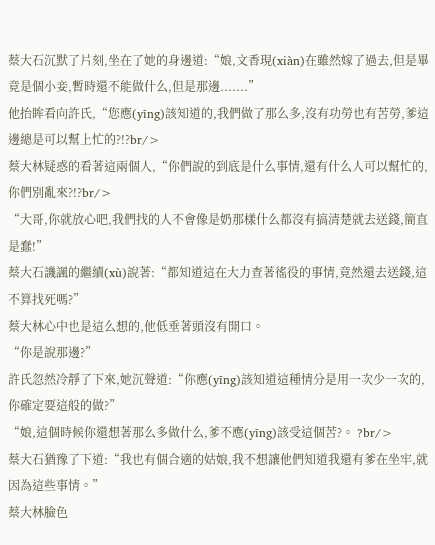蔡大石沉默了片刻,坐在了她的身邊道:“娘,文香現(xiàn)在雖然嫁了過去,但是畢竟是個小妾,暫時還不能做什么,但是那邊.......”
他抬眸看向許氏,“您應(yīng)該知道的,我們做了那么多,沒有功勞也有苦勞,爹這邊總是可以幫上忙的?!?br/>
蔡大林疑惑的看著這兩個人,“你們說的到底是什么事情,還有什么人可以幫忙的,你們別亂來?!?br/>
“大哥,你就放心吧,我們找的人不會像是奶那樣什么都沒有搞清楚就去送錢,簡直是蠢!”
蔡大石譏諷的繼續(xù)說著:“都知道這在大力查著徭役的事情,竟然還去送錢,這不算找死嗎?”
蔡大林心中也是這么想的,他低垂著頭沒有開口。
“你是說那邊?”
許氏忽然冷靜了下來,她沉聲道:“你應(yīng)該知道這種情分是用一次少一次的,你確定要這般的做?”
“娘,這個時候你還想著那么多做什么,爹不應(yīng)該受這個苦?。 ?br/>
蔡大石猶豫了下道:“我也有個合適的姑娘,我不想讓他們知道我還有爹在坐牢,就因為這些事情。”
蔡大林臉色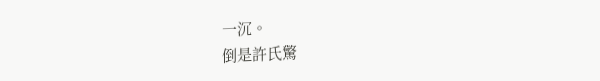一沉。
倒是許氏驚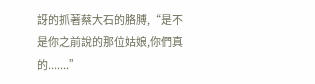訝的抓著蔡大石的胳膊,“是不是你之前說的那位姑娘,你們真的.......”